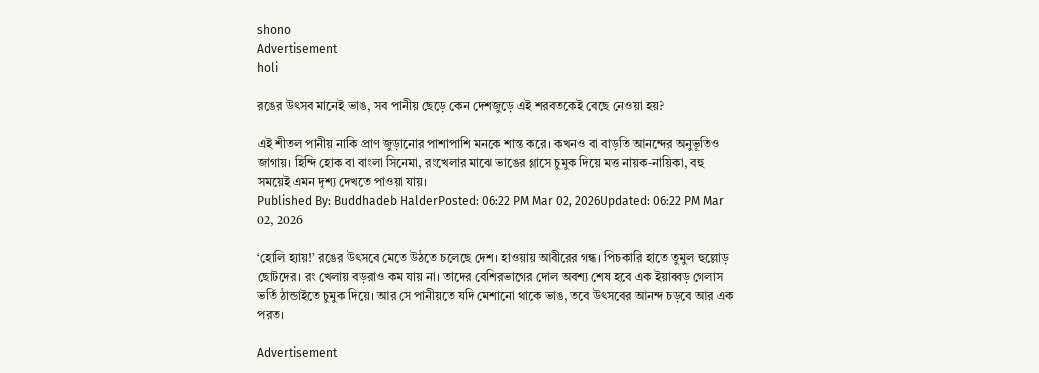shono
Advertisement
holi

রঙের উৎসব মানেই ভাঙ, সব পানীয় ছেড়ে কেন দেশজুড়ে এই শরবতকেই বেছে নেওয়া হয়?

এই শীতল পানীয় নাকি প্রাণ জুড়ানোর পাশাপাশি মনকে শান্ত করে। কখনও বা বাড়তি আনন্দের অনুভূতিও জাগায়। হিন্দি হোক বা বাংলা সিনেমা, রংখেলার মাঝে ভাঙের গ্লাসে চুমুক দিয়ে মত্ত নায়ক-নায়িকা, বহু সময়েই এমন দৃশ্য দেখতে পাওয়া যায়।
Published By: Buddhadeb HalderPosted: 06:22 PM Mar 02, 2026Updated: 06:22 PM Mar 02, 2026

‘হোলি হ্যায়!’ রঙের উৎসবে মেতে উঠতে চলেছে দেশ। হাওয়ায় আবীরের গন্ধ। পিচকারি হাতে তুমুল হুল্লোড় ছোটদের। রং খেলায় বড়রাও কম যায় না। তাদের বেশিরভাগের দোল অবশ্য শেষ হবে এক ইয়াব্বড় গেলাস ভর্তি ঠান্ডাইতে চুমুক দিয়ে। আর সে পানীয়তে যদি মেশানো থাকে ভাঙ, তবে উৎসবের আনন্দ চড়বে আর এক পরত।

Advertisement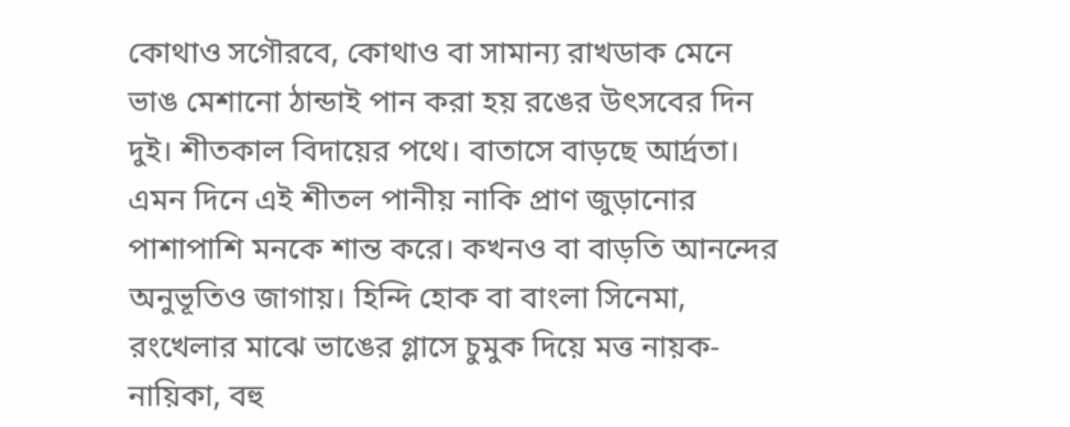কোথাও সগৌরবে, কোথাও বা সামান্য রাখডাক মেনে ভাঙ মেশানো ঠান্ডাই পান করা হয় রঙের উৎসবের দিন দুই। শীতকাল বিদায়ের পথে। বাতাসে বাড়ছে আর্দ্রতা। এমন দিনে এই শীতল পানীয় নাকি প্রাণ জুড়ানোর পাশাপাশি মনকে শান্ত করে। কখনও বা বাড়তি আনন্দের অনুভূতিও জাগায়। হিন্দি হোক বা বাংলা সিনেমা, রংখেলার মাঝে ভাঙের গ্লাসে চুমুক দিয়ে মত্ত নায়ক-নায়িকা, বহু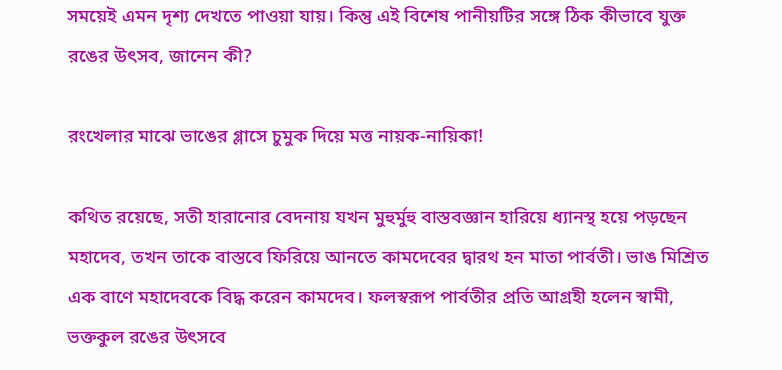সময়েই এমন দৃশ্য দেখতে পাওয়া যায়। কিন্তু এই বিশেষ পানীয়টির সঙ্গে ঠিক কীভাবে যুক্ত রঙের উৎসব, জানেন কী?

রংখেলার মাঝে ভাঙের গ্লাসে চুমুক দিয়ে মত্ত নায়ক-নায়িকা!

কথিত রয়েছে, সতী হারানোর বেদনায় যখন মুহুর্মুহু বাস্তবজ্ঞান হারিয়ে ধ্যানস্থ হয়ে পড়ছেন মহাদেব, তখন তাকে বাস্তবে ফিরিয়ে আনতে কামদেবের দ্বারথ হন মাতা পার্বতী। ভাঙ মিশ্রিত এক বাণে মহাদেবকে বিদ্ধ করেন কামদেব। ফলস্বরূপ পার্বতীর প্রতি আগ্রহী হলেন স্বামী, ভক্তকুল রঙের উৎসবে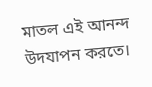মাতল এই আনন্দ উদযাপন করতে।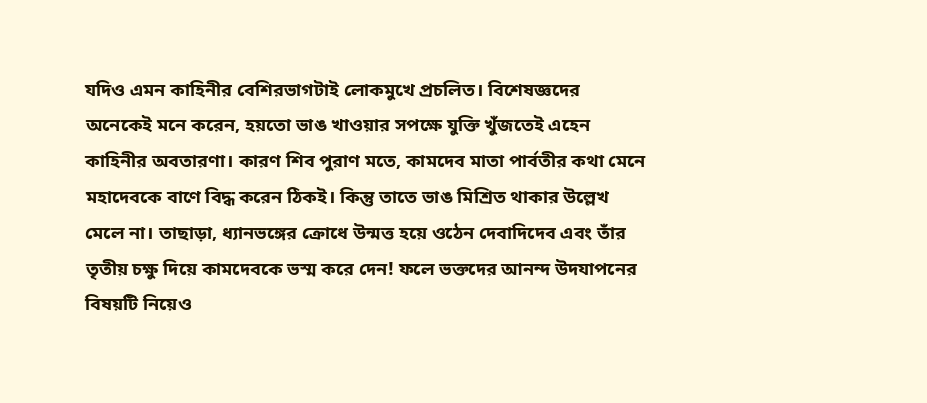যদিও এমন কাহিনীর বেশিরভাগটাই লোকমুখে প্রচলিত। বিশেষজ্ঞদের অনেকেই মনে করেন, হয়তো ভাঙ খাওয়ার সপক্ষে যুক্তি খুঁজতেই এহেন কাহিনীর অবতারণা। কারণ শিব পুরাণ মতে, কামদেব মাতা পার্বতীর কথা মেনে মহাদেবকে বাণে বিদ্ধ করেন ঠিকই। কিন্তু তাতে ভাঙ মিশ্রিত থাকার উল্লেখ মেলে না। তাছাড়া, ধ্যানভঙ্গের ক্রোধে উন্মত্ত হয়ে ওঠেন দেবাদিদেব এবং তাঁর তৃতীয় চক্ষু দিয়ে কামদেবকে ভস্ম করে দেন! ফলে ভক্তদের আনন্দ উদযাপনের বিষয়টি নিয়েও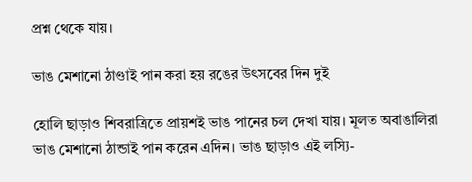প্রশ্ন থেকে যায়।

ভাঙ মেশানো ঠাণ্ডাই পান করা হয় রঙের উৎসবের দিন দুই

হোলি ছাড়াও শিবরাত্রিতে প্রায়শই ভাঙ পানের চল দেখা যায়। মূলত অবাঙালিরা ভাঙ মেশানো ঠান্ডাই পান করেন এদিন। ভাঙ ছাড়াও এই লস্যি-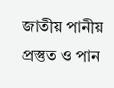জাতীয় পানীয় প্রস্তুত ও পান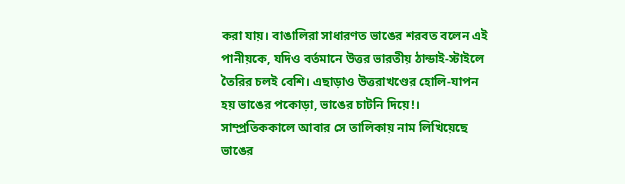করা যায়। বাঙালিরা সাধারণত ভাঙের শরবত বলেন এই পানীয়কে, যদিও বর্তমানে উত্তর ভারতীয় ঠান্ডাই-স্টাইলে তৈরির চলই বেশি। এছাড়াও উত্তরাখণ্ডের হোলি-যাপন হয় ভাঙের পকোড়া, ভাঙের চাটনি দিয়ে!। সাম্প্রতিককালে আবার সে তালিকায় নাম লিখিয়েছে ভাঙের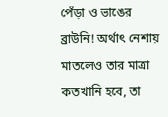পেঁড়া ও ভাঙের ব্রাউনি! অর্থাৎ নেশায় মাতলেও তার মাত্রা কতখানি হবে, তা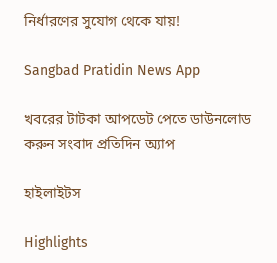নির্ধারণের সুযোগ থেকে যায়!

Sangbad Pratidin News App

খবরের টাটকা আপডেট পেতে ডাউনলোড করুন সংবাদ প্রতিদিন অ্যাপ

হাইলাইটস

Highlights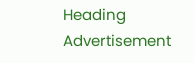Heading
Advertisement